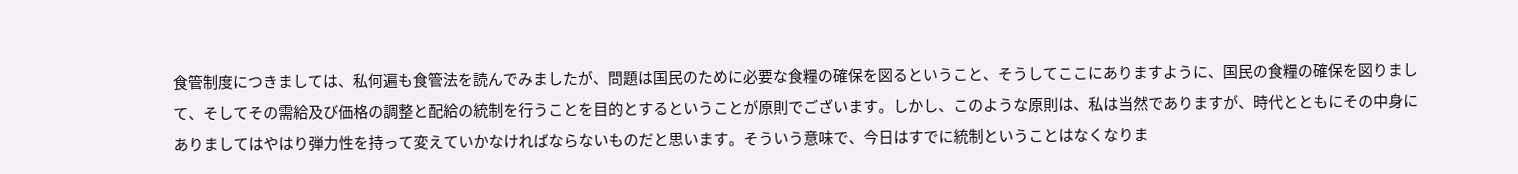食管制度につきましては、私何遍も食管法を読んでみましたが、問題は国民のために必要な食糧の確保を図るということ、そうしてここにありますように、国民の食糧の確保を図りまして、そしてその需給及び価格の調整と配給の統制を行うことを目的とするということが原則でございます。しかし、このような原則は、私は当然でありますが、時代とともにその中身にありましてはやはり弾力性を持って変えていかなければならないものだと思います。そういう意味で、今日はすでに統制ということはなくなりま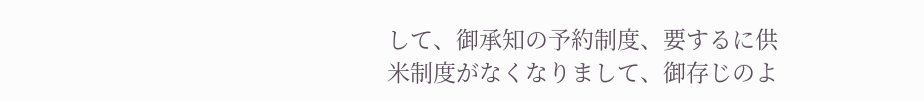して、御承知の予約制度、要するに供米制度がなくなりまして、御存じのよ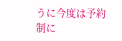うに今度は予約制に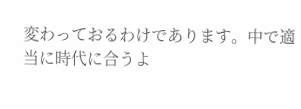変わっておるわけであります。中で適当に時代に合うよ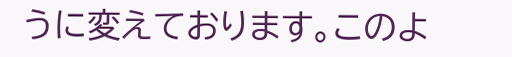うに変えております。このよ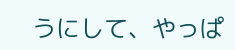うにして、やっぱ